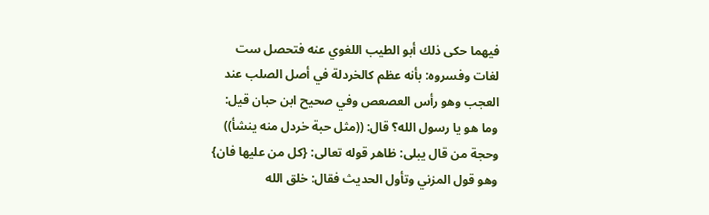فيهما حكى ذلك أبو الطيب اللغوي عنه فتحصل ست لغات وفسروه: بأنه عظم كالخردلة في أصل الصلب عند العجب وهو رأس العصعص وفي صحيح ابن حبان قيل: وما هو يا رسول الله؟ قال: ((مثل حبة خردل منه ينشأ)) وحجة من قال يبلى: ظاهر قوله تعالى: {كل من عليها فان} وهو قول المزني وتأول الحديث فقال: خلق الله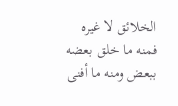الخلائق لا غيره فمنه ما خلق بعضه ببعض ومنه ما أفنى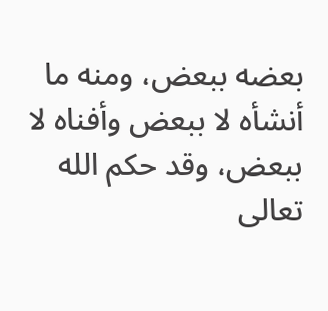بعضه ببعض، ومنه ما أنشأه لا ببعض وأفناه لا ببعض، وقد حكم الله تعالى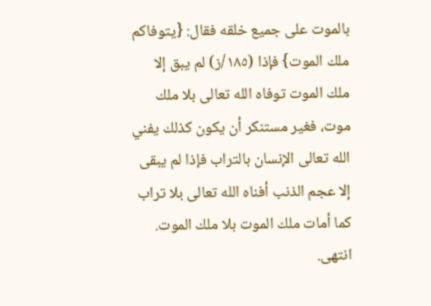بالموت على جميع خلقه فقال: {يتوفاكم ملك الموت} فإذا (١٨٥/ز) لم يبق إلا ملك الموت توفاه الله تعالى بلا ملك موت، فغير مستنكر أن يكون كذلك يفني الله تعالى الإنسان بالتراب فإذا لم يبقى إلا عجم الذنب أفناه الله تعالى بلا تراب كما أمات ملك الموت بلا ملك الموت. انتهى.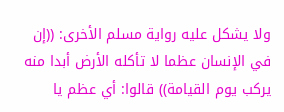ولا يشكل عليه رواية مسلم الأخرى: ((إن في الإنسان عظما لا تأكله الأرض أبدا منه يركب يوم القيامة)) قالوا: أي عظم يا